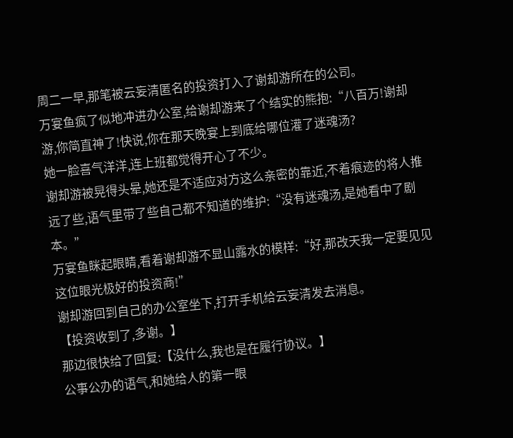周二一早,那笔被云妄清匿名的投资打入了谢却游所在的公司。
万宴鱼疯了似地冲进办公室,给谢却游来了个结实的熊抱:“八百万!谢却游,你简直神了!快说,你在那天晚宴上到底给哪位灌了迷魂汤?
她一脸喜气洋洋,连上班都觉得开心了不少。
谢却游被晃得头晕,她还是不适应对方这么亲密的靠近,不着痕迹的将人推远了些,语气里带了些自己都不知道的维护:“没有迷魂汤,是她看中了剧本。”
万宴鱼眯起眼睛,看着谢却游不显山露水的模样:“好,那改天我一定要见见这位眼光极好的投资商!”
谢却游回到自己的办公室坐下,打开手机给云妄清发去消息。
【投资收到了,多谢。】
那边很快给了回复:【没什么,我也是在履行协议。】
公事公办的语气,和她给人的第一眼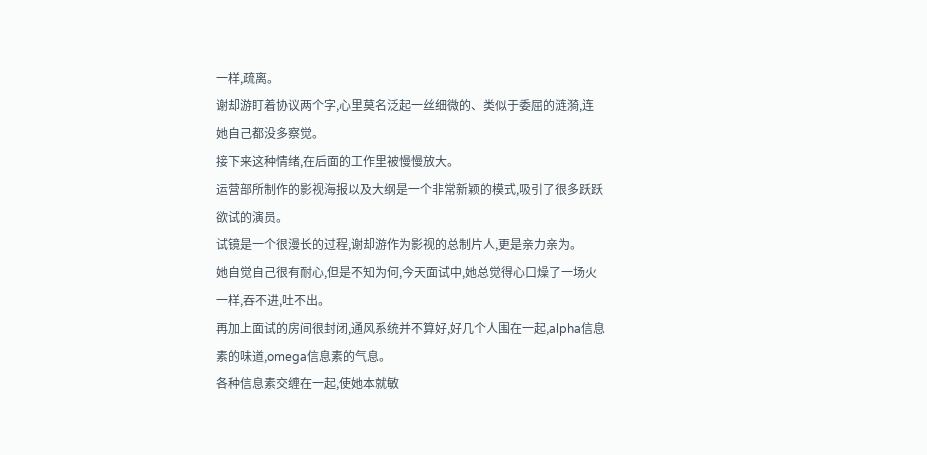一样,疏离。
谢却游盯着协议两个字,心里莫名泛起一丝细微的、类似于委屈的涟漪,连她自己都没多察觉。
接下来这种情绪,在后面的工作里被慢慢放大。
运营部所制作的影视海报以及大纲是一个非常新颖的模式,吸引了很多跃跃欲试的演员。
试镜是一个很漫长的过程,谢却游作为影视的总制片人,更是亲力亲为。
她自觉自己很有耐心,但是不知为何,今天面试中,她总觉得心口燥了一场火一样,吞不进,吐不出。
再加上面试的房间很封闭,通风系统并不算好,好几个人围在一起,alpha信息素的味道,omega信息素的气息。
各种信息素交缠在一起,使她本就敏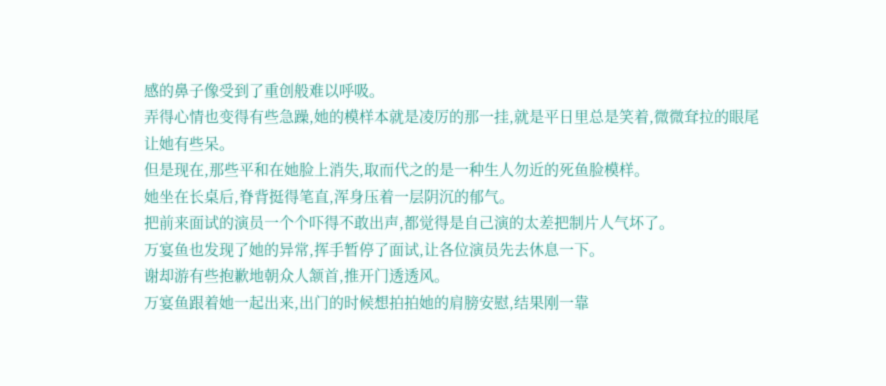感的鼻子像受到了重创般难以呼吸。
弄得心情也变得有些急躁,她的模样本就是凌厉的那一挂,就是平日里总是笑着,微微耷拉的眼尾让她有些呆。
但是现在,那些平和在她脸上消失,取而代之的是一种生人勿近的死鱼脸模样。
她坐在长桌后,脊背挺得笔直,浑身压着一层阴沉的郁气。
把前来面试的演员一个个吓得不敢出声,都觉得是自己演的太差把制片人气坏了。
万宴鱼也发现了她的异常,挥手暂停了面试,让各位演员先去休息一下。
谢却游有些抱歉地朝众人颔首,推开门透透风。
万宴鱼跟着她一起出来,出门的时候想拍拍她的肩膀安慰,结果刚一靠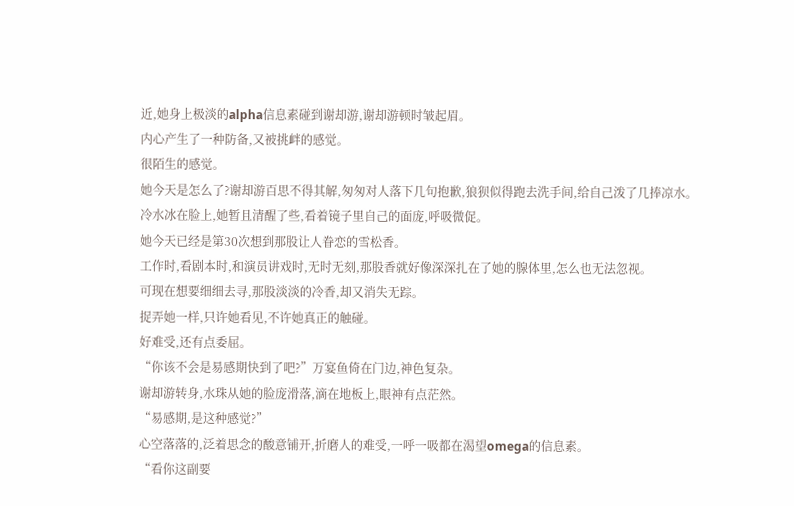近,她身上极淡的alpha信息素碰到谢却游,谢却游顿时皱起眉。
内心产生了一种防备,又被挑衅的感觉。
很陌生的感觉。
她今天是怎么了?谢却游百思不得其解,匆匆对人落下几句抱歉,狼狈似得跑去洗手间,给自己泼了几捧凉水。
冷水冰在脸上,她暂且清醒了些,看着镜子里自己的面庞,呼吸微促。
她今天已经是第30次想到那股让人眷恋的雪松香。
工作时,看剧本时,和演员讲戏时,无时无刻,那股香就好像深深扎在了她的腺体里,怎么也无法忽视。
可现在想要细细去寻,那股淡淡的冷香,却又消失无踪。
捉弄她一样,只许她看见,不许她真正的触碰。
好难受,还有点委屈。
“你该不会是易感期快到了吧?”万宴鱼倚在门边,神色复杂。
谢却游转身,水珠从她的脸庞滑落,滴在地板上,眼神有点茫然。
“易感期,是这种感觉?”
心空落落的,泛着思念的酸意铺开,折磨人的难受,一呼一吸都在渴望omega的信息素。
“看你这副要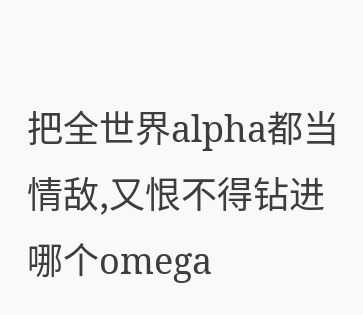把全世界alpha都当情敌,又恨不得钻进哪个omega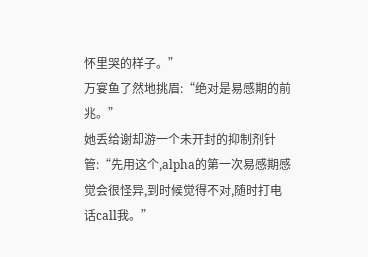怀里哭的样子。”
万宴鱼了然地挑眉:“绝对是易感期的前兆。”
她丢给谢却游一个未开封的抑制剂针管:“先用这个,alpha的第一次易感期感觉会很怪异,到时候觉得不对,随时打电话call我。”